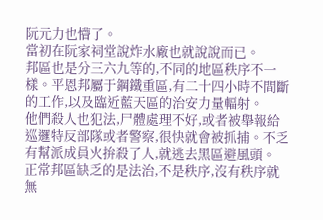阮元力也懵了。
當初在阮家祠堂說炸水廠也就說說而已。
邦區也是分三六九等的,不同的地區秩序不一樣。平恩邦屬于鋼鐵重區,有二十四小時不間斷的工作,以及臨近藍天區的治安力量輻射。
他們殺人也犯法,尸體處理不好,或者被舉報給巡邏特反部隊或者警察,很快就會被抓捕。不乏有幫派成員火拚殺了人,就逃去黑區避風頭。
正常邦區缺乏的是法治,不是秩序,沒有秩序就無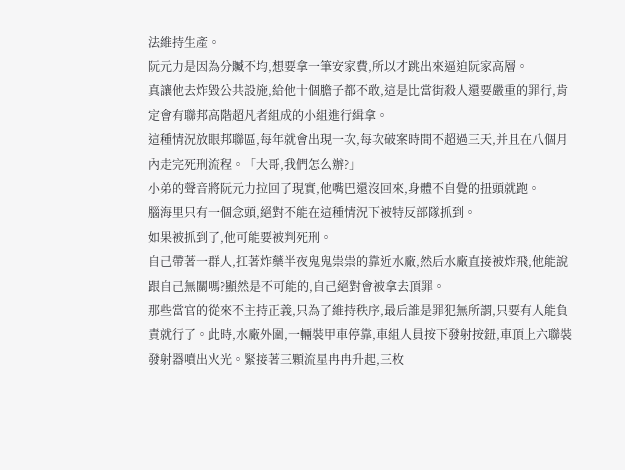法維持生產。
阮元力是因為分贓不均,想要拿一筆安家費,所以才跳出來逼迫阮家高層。
真讓他去炸毀公共設施,給他十個膽子都不敢,這是比當街殺人還要嚴重的罪行,肯定會有聯邦高階超凡者組成的小組進行緝拿。
這種情況放眼邦聯區,每年就會出現一次,每次破案時間不超過三天,并且在八個月內走完死刑流程。「大哥,我們怎么辦?」
小弟的聲音將阮元力拉回了現實,他嘴巴還沒回來,身體不自覺的扭頭就跑。
腦海里只有一個念頭,絕對不能在這種情況下被特反部隊抓到。
如果被抓到了,他可能要被判死刑。
自己帶著一群人,扛著炸藥半夜鬼鬼祟祟的靠近水廠,然后水廠直接被炸飛,他能說跟自己無關嗎?顯然是不可能的,自己絕對會被拿去頂罪。
那些當官的從來不主持正義,只為了維持秩序,最后誰是罪犯無所謂,只要有人能負責就行了。此時,水廠外圍,一輛裝甲車停靠,車組人員按下發射按鈕,車頂上六聯裝發射器噴出火光。緊接著三顆流星冉冉升起,三枚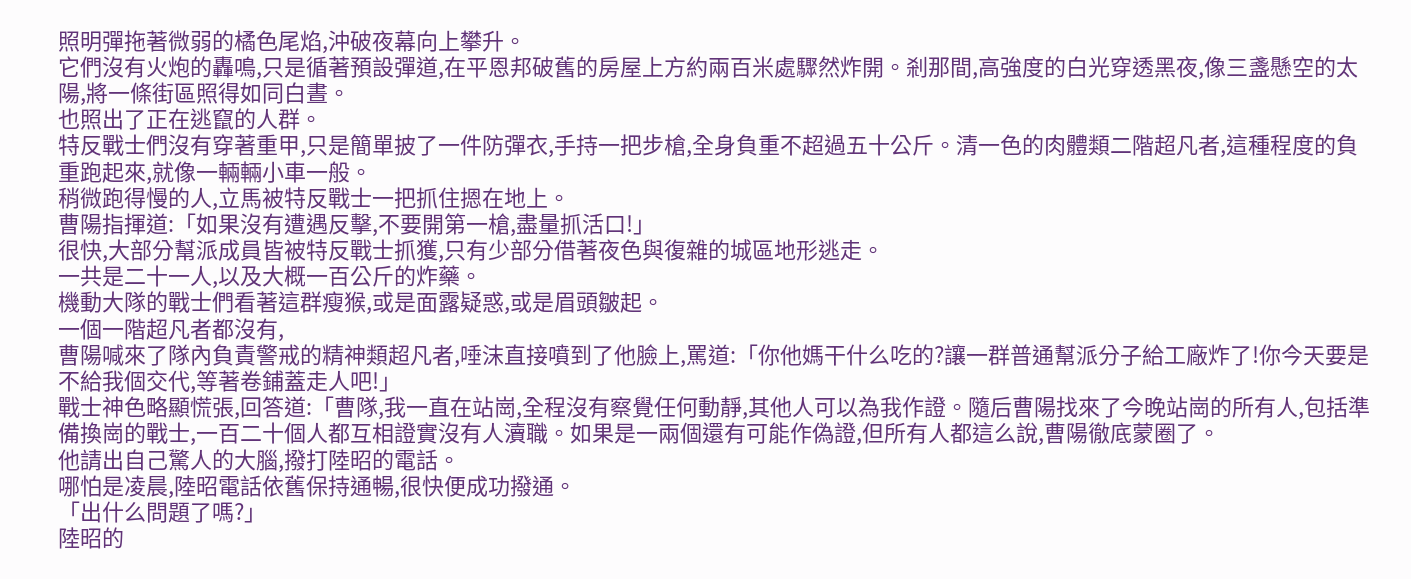照明彈拖著微弱的橘色尾焰,沖破夜幕向上攀升。
它們沒有火炮的轟鳴,只是循著預設彈道,在平恩邦破舊的房屋上方約兩百米處驟然炸開。剎那間,高強度的白光穿透黑夜,像三盞懸空的太陽,將一條街區照得如同白晝。
也照出了正在逃竄的人群。
特反戰士們沒有穿著重甲,只是簡單披了一件防彈衣,手持一把步槍,全身負重不超過五十公斤。清一色的肉體類二階超凡者,這種程度的負重跑起來,就像一輛輛小車一般。
稍微跑得慢的人,立馬被特反戰士一把抓住摁在地上。
曹陽指揮道:「如果沒有遭遇反擊,不要開第一槍,盡量抓活口!」
很快,大部分幫派成員皆被特反戰士抓獲,只有少部分借著夜色與復雜的城區地形逃走。
一共是二十一人,以及大概一百公斤的炸藥。
機動大隊的戰士們看著這群瘦猴,或是面露疑惑,或是眉頭皺起。
一個一階超凡者都沒有,
曹陽喊來了隊內負責警戒的精神類超凡者,唾沫直接噴到了他臉上,罵道:「你他媽干什么吃的?讓一群普通幫派分子給工廠炸了!你今天要是不給我個交代,等著卷鋪蓋走人吧!」
戰士神色略顯慌張,回答道:「曹隊,我一直在站崗,全程沒有察覺任何動靜,其他人可以為我作證。隨后曹陽找來了今晚站崗的所有人,包括準備換崗的戰士,一百二十個人都互相證實沒有人瀆職。如果是一兩個還有可能作偽證,但所有人都這么說,曹陽徹底蒙圈了。
他請出自己驚人的大腦,撥打陸昭的電話。
哪怕是凌晨,陸昭電話依舊保持通暢,很快便成功撥通。
「出什么問題了嗎?」
陸昭的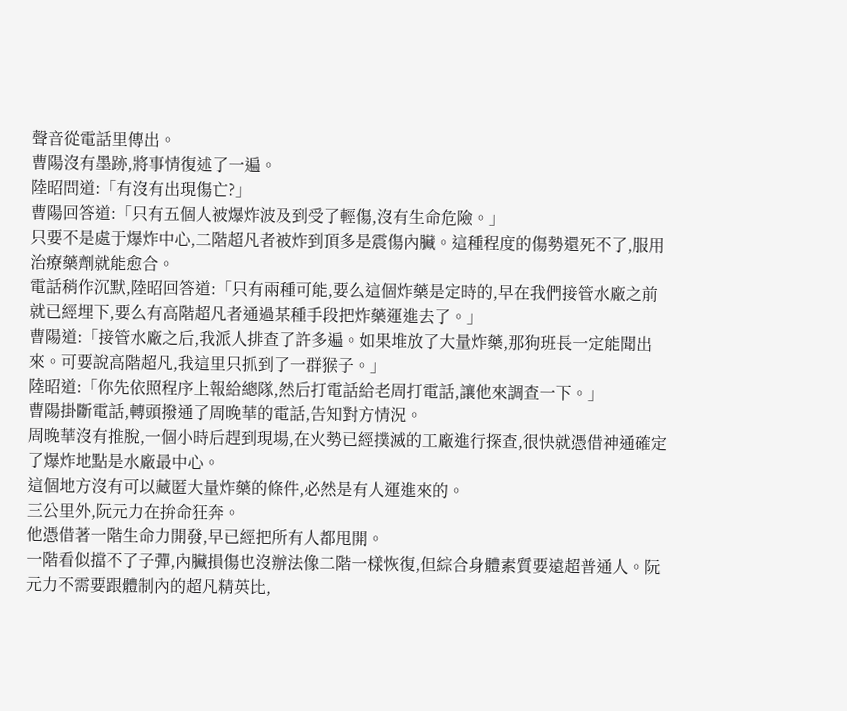聲音從電話里傳出。
曹陽沒有墨跡,將事情復述了一遍。
陸昭問道:「有沒有出現傷亡?」
曹陽回答道:「只有五個人被爆炸波及到受了輕傷,沒有生命危險。」
只要不是處于爆炸中心,二階超凡者被炸到頂多是震傷內臟。這種程度的傷勢還死不了,服用治療藥劑就能愈合。
電話稍作沉默,陸昭回答道:「只有兩種可能,要么這個炸藥是定時的,早在我們接管水廠之前就已經埋下,要么有高階超凡者通過某種手段把炸藥運進去了。」
曹陽道:「接管水廠之后,我派人排查了許多遍。如果堆放了大量炸藥,那狗班長一定能聞出來。可要說高階超凡,我這里只抓到了一群猴子。」
陸昭道:「你先依照程序上報給總隊,然后打電話給老周打電話,讓他來調查一下。」
曹陽掛斷電話,轉頭撥通了周晚華的電話,告知對方情況。
周晚華沒有推脫,一個小時后趕到現場,在火勢已經撲滅的工廠進行探查,很快就憑借神通確定了爆炸地點是水廠最中心。
這個地方沒有可以藏匿大量炸藥的條件,必然是有人運進來的。
三公里外,阮元力在拚命狂奔。
他憑借著一階生命力開發,早已經把所有人都甩開。
一階看似擋不了子彈,內臟損傷也沒辦法像二階一樣恢復,但綜合身體素質要遠超普通人。阮元力不需要跟體制內的超凡精英比,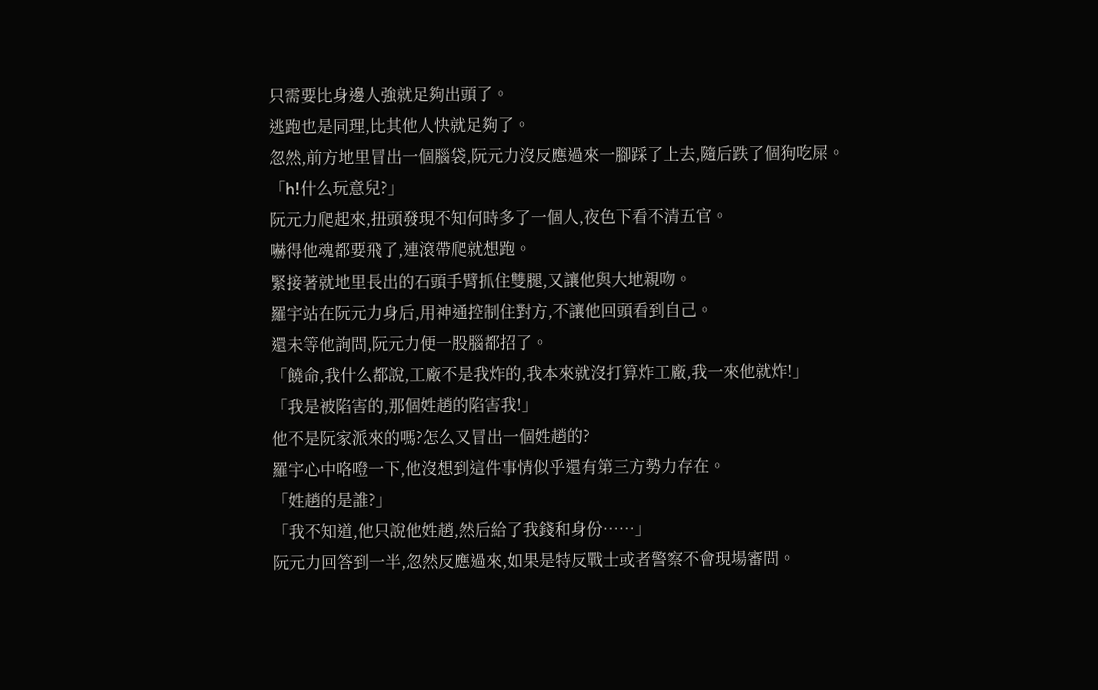只需要比身邊人強就足夠出頭了。
逃跑也是同理,比其他人快就足夠了。
忽然,前方地里冒出一個腦袋,阮元力沒反應過來一腳踩了上去,隨后跌了個狗吃屎。
「h!什么玩意兒?」
阮元力爬起來,扭頭發現不知何時多了一個人,夜色下看不清五官。
嚇得他魂都要飛了,連滾帶爬就想跑。
緊接著就地里長出的石頭手臂抓住雙腿,又讓他與大地親吻。
羅宇站在阮元力身后,用神通控制住對方,不讓他回頭看到自己。
還未等他詢問,阮元力便一股腦都招了。
「饒命,我什么都說,工廠不是我炸的,我本來就沒打算炸工廠,我一來他就炸!」
「我是被陷害的,那個姓趙的陷害我!」
他不是阮家派來的嗎?怎么又冒出一個姓趙的?
羅宇心中咯噔一下,他沒想到這件事情似乎還有第三方勢力存在。
「姓趙的是誰?」
「我不知道,他只說他姓趙,然后給了我錢和身份……」
阮元力回答到一半,忽然反應過來,如果是特反戰士或者警察不會現場審問。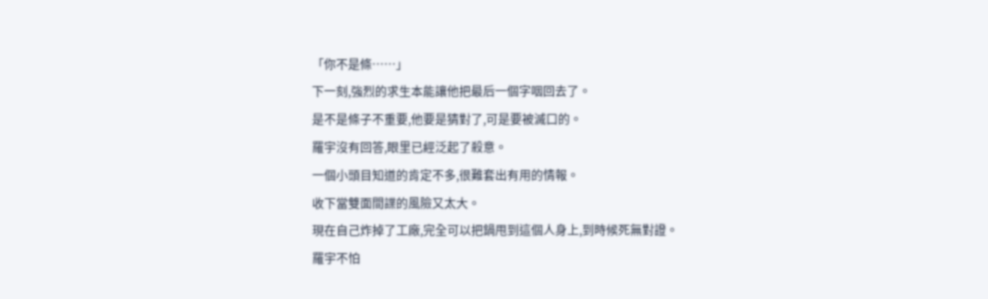「你不是條……」
下一刻,強烈的求生本能讓他把最后一個字咽回去了。
是不是條子不重要,他要是猜對了,可是要被滅口的。
羅宇沒有回答,眼里已經泛起了殺意。
一個小頭目知道的肯定不多,很難套出有用的情報。
收下當雙面間諜的風險又太大。
現在自己炸掉了工廠,完全可以把鍋甩到這個人身上,到時候死無對證。
羅宇不怕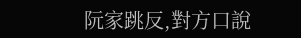阮家跳反,對方口說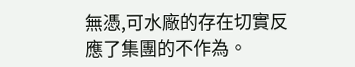無憑,可水廠的存在切實反應了集團的不作為。